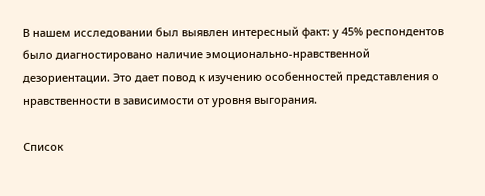В нашем исследовании был выявлен интересный факт: у 45% респондентов было диагностировано наличие эмоционально-нравственной дезориентации. Это дает повод к изучению особенностей представления о нравственности в зависимости от уровня выгорания.

Список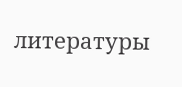литературы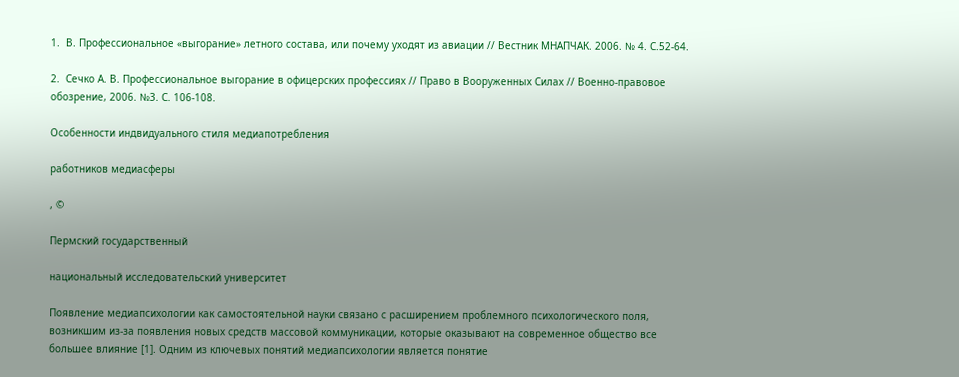1.  В. Профессиональное «выгорание» летного состава, или почему уходят из авиации // Вестник МНАПЧАК. 2006. № 4. С.52-64.

2.  Сечко А. В. Профессиональное выгорание в офицерских профессиях // Право в Вооруженных Силах // Военно-правовое обозрение, 2006. №3. С. 106-108.

Особенности индвидуального стиля медиапотребления

работников медиасферы

, ©

Пермский государственный

национальный исследовательский университет

Появление медиапсихологии как самостоятельной науки связано с расширением проблемного психологического поля, возникшим из-за появления новых средств массовой коммуникации, которые оказывают на современное общество все большее влияние [1]. Одним из ключевых понятий медиапсихологии является понятие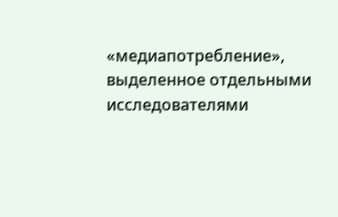«медиапотребление», выделенное отдельными исследователями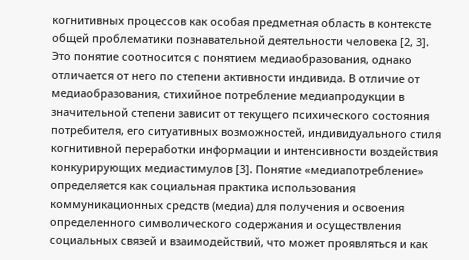когнитивных процессов как особая предметная область в контексте общей проблематики познавательной деятельности человека [2, 3]. Это понятие соотносится с понятием медиаобразования, однако отличается от него по степени активности индивида. В отличие от медиаобразования, стихийное потребление медиапродукции в значительной степени зависит от текущего психического состояния потребителя, его ситуативных возможностей, индивидуального стиля когнитивной переработки информации и интенсивности воздействия конкурирующих медиастимулов [3]. Понятие «медиапотребление» определяется как социальная практика использования коммуникационных средств (медиа) для получения и освоения определенного символического содержания и осуществления социальных связей и взаимодействий, что может проявляться и как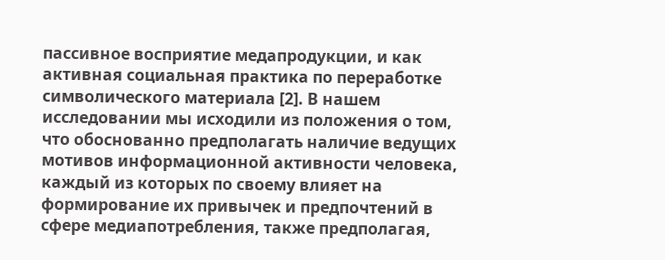пассивное восприятие медапродукции, и как активная социальная практика по переработке символического материала [2]. В нашем исследовании мы исходили из положения о том, что обоснованно предполагать наличие ведущих мотивов информационной активности человека, каждый из которых по своему влияет на формирование их привычек и предпочтений в сфере медиапотребления, также предполагая,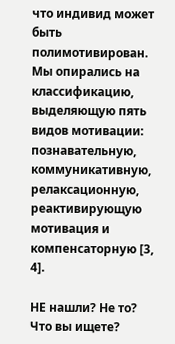что индивид может быть полимотивирован. Мы опирались на классификацию, выделяющую пять видов мотивации: познавательную, коммуникативную, релаксационную, реактивирующую мотивация и компенсаторную [3, 4].

НЕ нашли? Не то? Что вы ищете?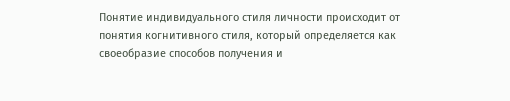Понятие индивидуального стиля личности происходит от понятия когнитивного стиля, который определяется как своеобразие способов получения и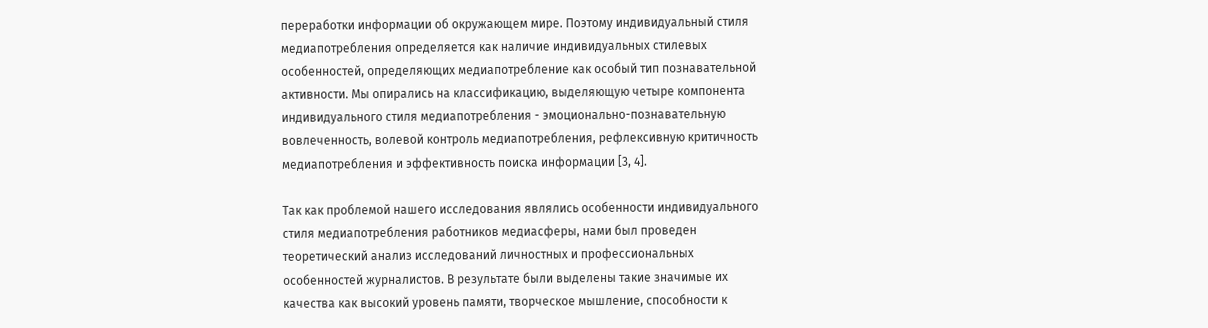переработки информации об окружающем мире. Поэтому индивидуальный стиля медиапотребления определяется как наличие индивидуальных стилевых особенностей, определяющих медиапотребление как особый тип познавательной активности. Мы опирались на классификацию, выделяющую четыре компонента индивидуального стиля медиапотребления - эмоционально-познавательную вовлеченность, волевой контроль медиапотребления, рефлексивную критичность медиапотребления и эффективность поиска информации [3, 4].

Так как проблемой нашего исследования являлись особенности индивидуального стиля медиапотребления работников медиасферы, нами был проведен теоретический анализ исследований личностных и профессиональных особенностей журналистов. В результате были выделены такие значимые их качества как высокий уровень памяти, творческое мышление, способности к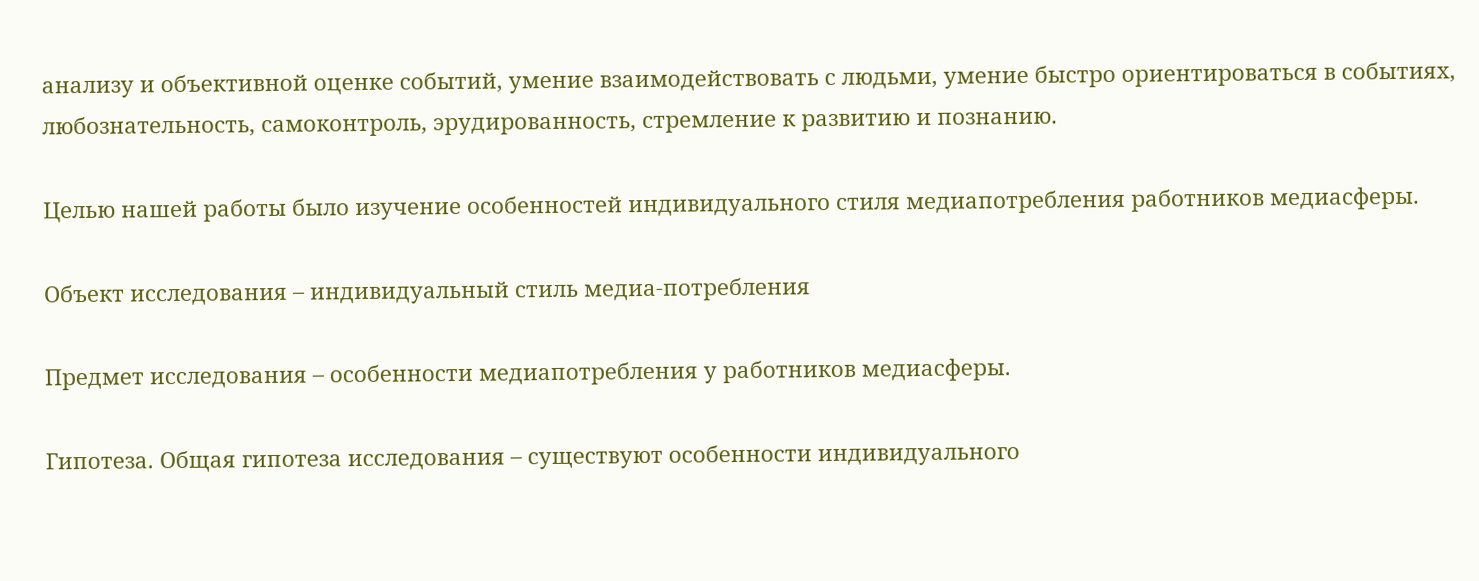анализу и объективной оценке событий, умение взаимодействовать с людьми, умение быстро ориентироваться в событиях, любознательность, самоконтроль, эрудированность, стремление к развитию и познанию.

Целью нашей работы было изучение особенностей индивидуального стиля медиапотребления работников медиасферы.

Объект исследования – индивидуальный стиль медиа-потребления

Предмет исследования – особенности медиапотребления у работников медиасферы.

Гипотеза. Общая гипотеза исследования – существуют особенности индивидуального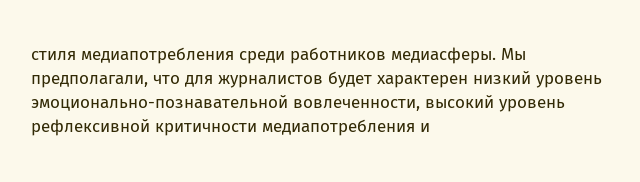стиля медиапотребления среди работников медиасферы. Мы предполагали, что для журналистов будет характерен низкий уровень эмоционально-познавательной вовлеченности, высокий уровень рефлексивной критичности медиапотребления и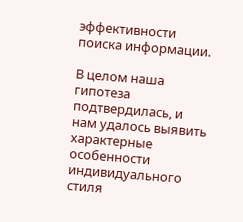эффективности поиска информации.

В целом наша гипотеза подтвердилась, и нам удалось выявить характерные особенности индивидуального стиля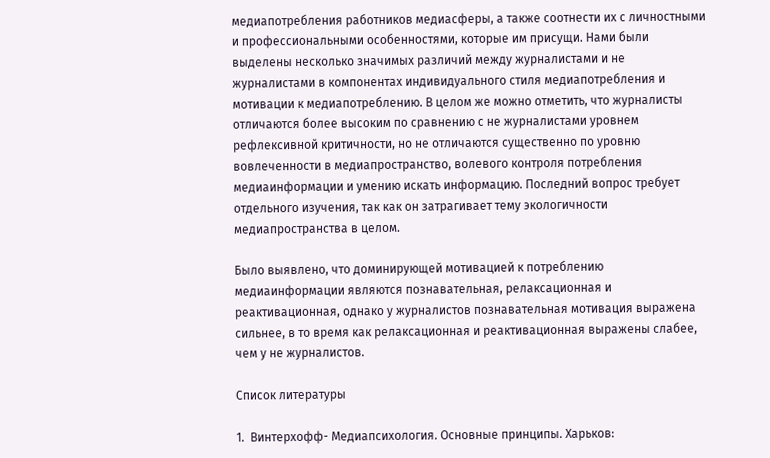медиапотребления работников медиасферы, а также соотнести их с личностными и профессиональными особенностями, которые им присущи. Нами были выделены несколько значимых различий между журналистами и не журналистами в компонентах индивидуального стиля медиапотребления и мотивации к медиапотреблению. В целом же можно отметить, что журналисты отличаются более высоким по сравнению с не журналистами уровнем рефлексивной критичности, но не отличаются существенно по уровню вовлеченности в медиапространство, волевого контроля потребления медиаинформации и умению искать информацию. Последний вопрос требует отдельного изучения, так как он затрагивает тему экологичности медиапространства в целом.

Было выявлено, что доминирующей мотивацией к потреблению медиаинформации являются познавательная, релаксационная и реактивационная, однако у журналистов познавательная мотивация выражена сильнее, в то время как релаксационная и реактивационная выражены слабее, чем у не журналистов.

Список литературы

1.  Винтерхофф- Медиапсихология. Основные принципы. Харьков: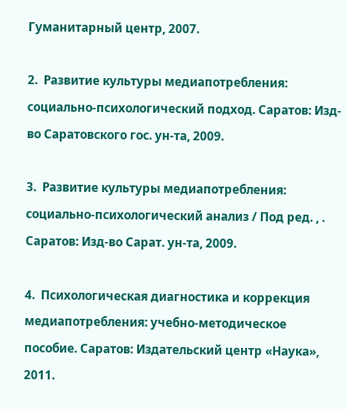Гуманитарный центр, 2007.

2.  Развитие культуры медиапотребления: социально-психологический подход. Саратов: Изд-во Саратовского гос. ун-та, 2009.

3.  Развитие культуры медиапотребления: социально-психологический анализ / Под ред. , . Саратов: Изд-во Сарат. ун-та, 2009.

4.  Психологическая диагностика и коррекция медиапотребления: учебно-методическое пособие. Саратов: Издательский центр «Наука», 2011.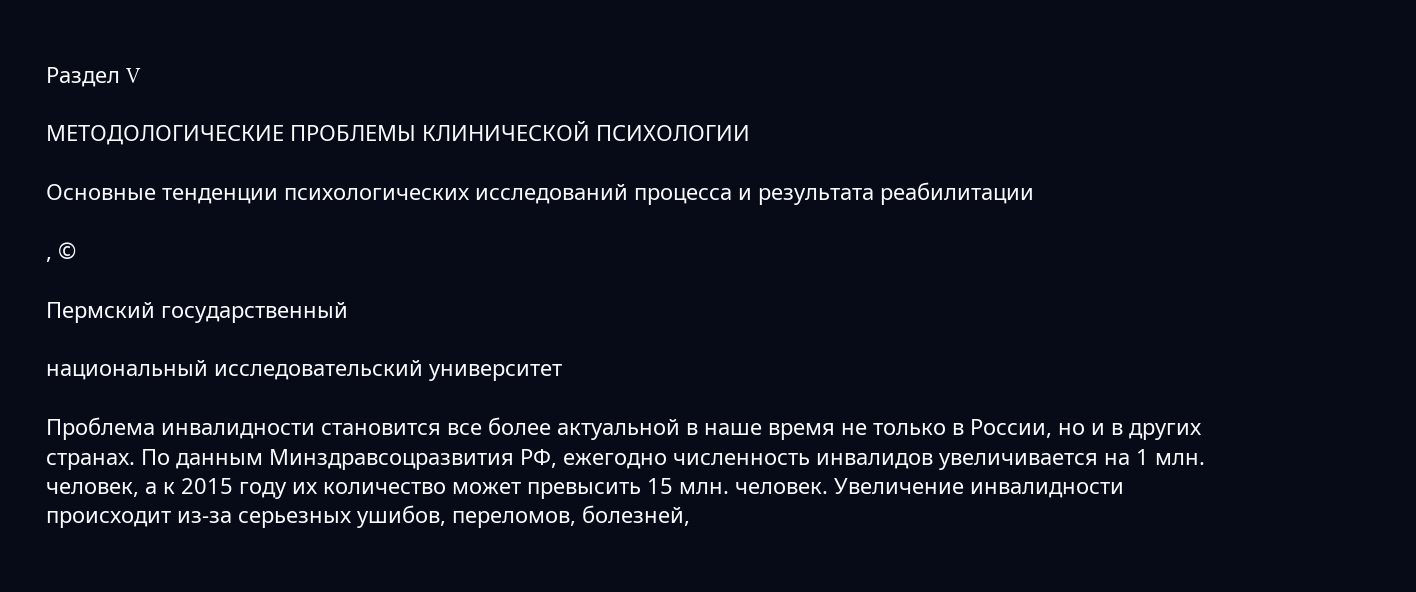Раздел V

МЕТОДОЛОГИЧЕСКИЕ ПРОБЛЕМЫ КЛИНИЧЕСКОЙ ПСИХОЛОГИИ

Основные тенденции психологических исследований процесса и результата реабилитации

, ©

Пермский государственный

национальный исследовательский университет

Проблема инвалидности становится все более актуальной в наше время не только в России, но и в других странах. По данным Минздравсоцразвития РФ, ежегодно численность инвалидов увеличивается на 1 млн. человек, а к 2015 году их количество может превысить 15 млн. человек. Увеличение инвалидности происходит из-за серьезных ушибов, переломов, болезней,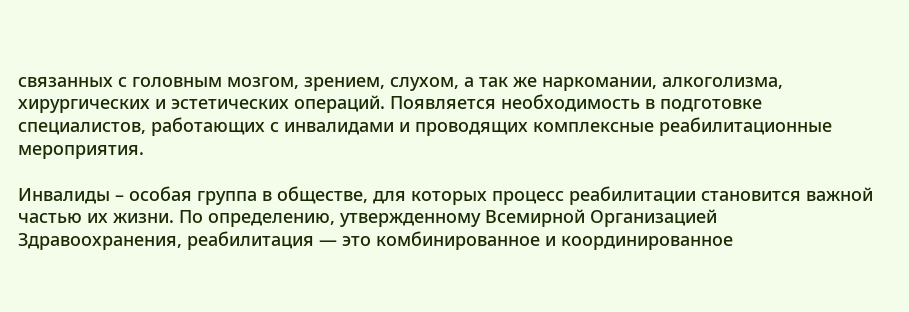связанных с головным мозгом, зрением, слухом, а так же наркомании, алкоголизма, хирургических и эстетических операций. Появляется необходимость в подготовке специалистов, работающих с инвалидами и проводящих комплексные реабилитационные мероприятия.

Инвалиды – особая группа в обществе, для которых процесс реабилитации становится важной частью их жизни. По определению, утвержденному Всемирной Организацией Здравоохранения, реабилитация — это комбинированное и координированное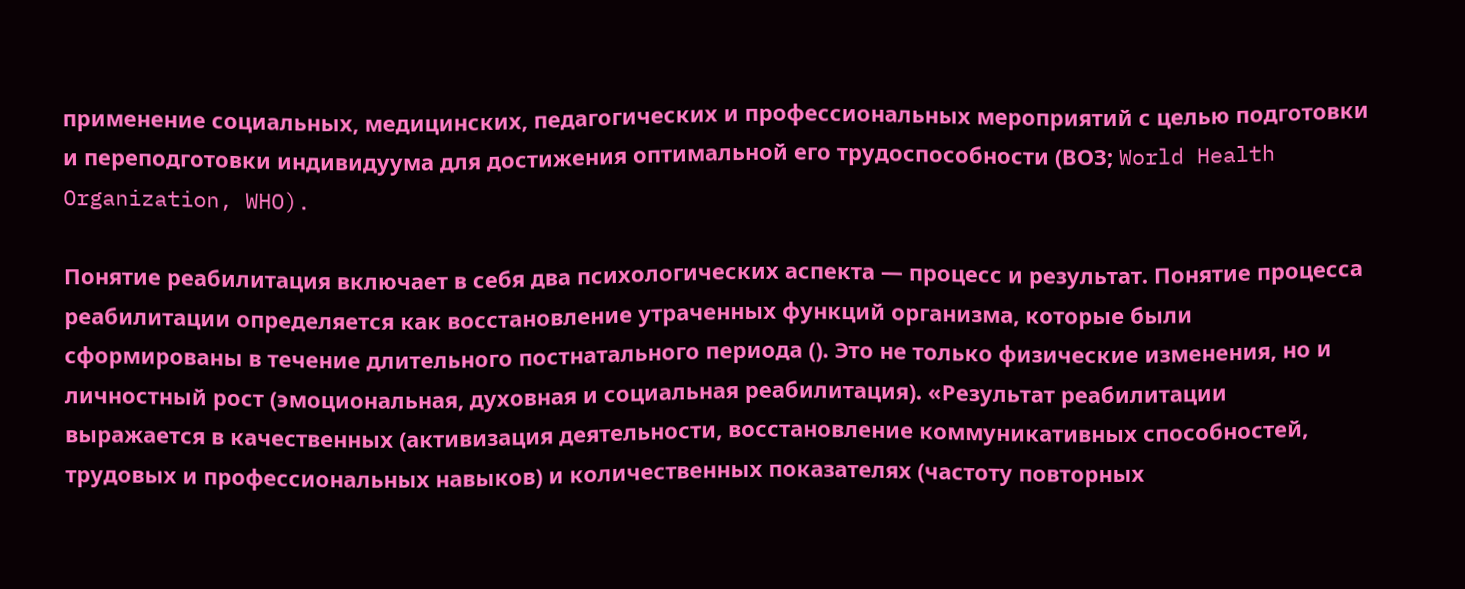применение социальных, медицинских, педагогических и профессиональных мероприятий с целью подготовки и переподготовки индивидуума для достижения оптимальной его трудоспособности (ВОЗ; World Health Organization, WHO).

Понятие реабилитация включает в себя два психологических аспекта — процесс и результат. Понятие процесса реабилитации определяется как восстановление утраченных функций организма, которые были сформированы в течение длительного постнатального периода (). Это не только физические изменения, но и личностный рост (эмоциональная, духовная и социальная реабилитация). «Результат реабилитации выражается в качественных (активизация деятельности, восстановление коммуникативных способностей, трудовых и профессиональных навыков) и количественных показателях (частоту повторных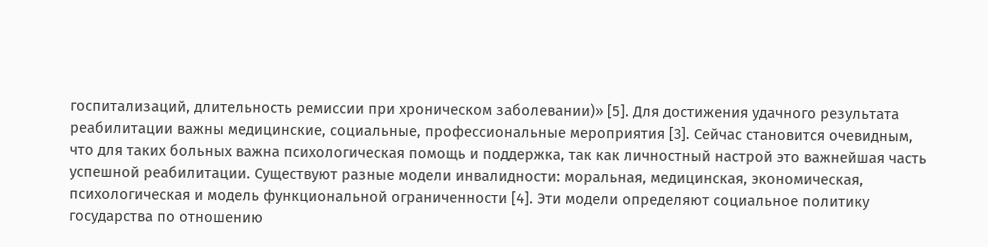госпитализаций, длительность ремиссии при хроническом заболевании)» [5]. Для достижения удачного результата реабилитации важны медицинские, социальные, профессиональные мероприятия [3]. Сейчас становится очевидным, что для таких больных важна психологическая помощь и поддержка, так как личностный настрой это важнейшая часть успешной реабилитации. Существуют разные модели инвалидности: моральная, медицинская, экономическая, психологическая и модель функциональной ограниченности [4]. Эти модели определяют социальное политику государства по отношению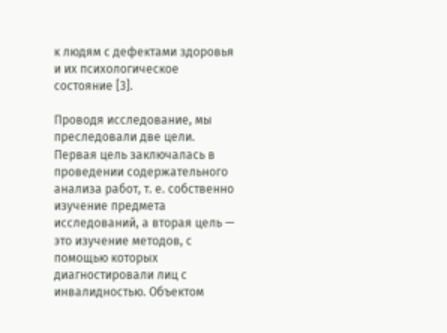к людям с дефектами здоровья и их психологическое состояние [3].

Проводя исследование, мы преследовали две цели. Первая цель заключалась в проведении содержательного анализа работ, т. е. собственно изучение предмета исследований, а вторая цель — это изучение методов, с помощью которых диагностировали лиц с инвалидностью. Объектом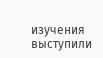изучения выступили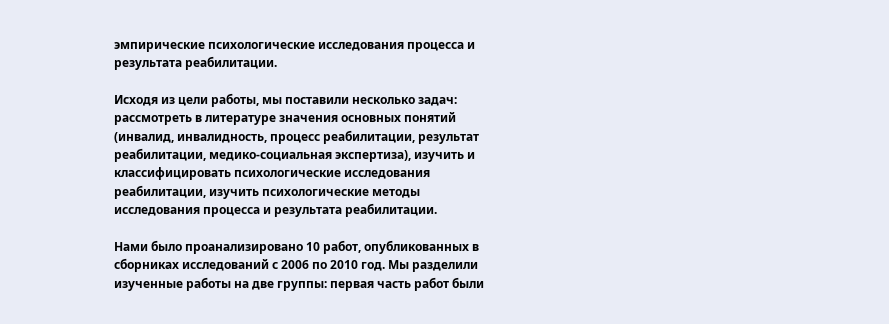эмпирические психологические исследования процесса и результата реабилитации.

Исходя из цели работы, мы поставили несколько задач: рассмотреть в литературе значения основных понятий (инвалид, инвалидность, процесс реабилитации, результат реабилитации, медико-социальная экспертиза), изучить и классифицировать психологические исследования реабилитации, изучить психологические методы исследования процесса и результата реабилитации.

Нами было проанализировано 10 работ, опубликованных в сборниках исследований с 2006 по 2010 год. Мы разделили изученные работы на две группы: первая часть работ были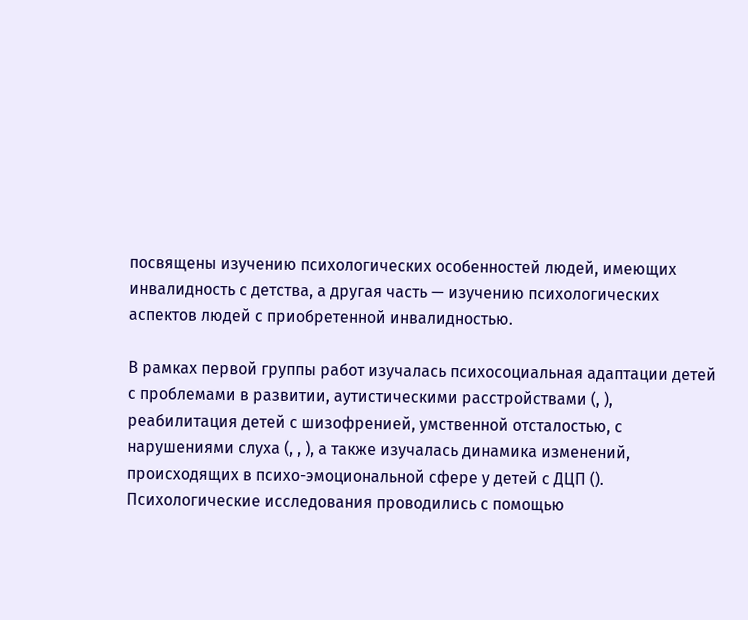посвящены изучению психологических особенностей людей, имеющих инвалидность с детства, а другая часть — изучению психологических аспектов людей с приобретенной инвалидностью.

В рамках первой группы работ изучалась психосоциальная адаптации детей с проблемами в развитии, аутистическими расстройствами (, ), реабилитация детей с шизофренией, умственной отсталостью, с нарушениями слуха (, , ), а также изучалась динамика изменений, происходящих в психо-эмоциональной сфере у детей с ДЦП (). Психологические исследования проводились с помощью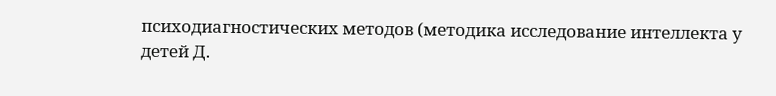психодиагностических методов (методика исследование интеллекта у детей Д.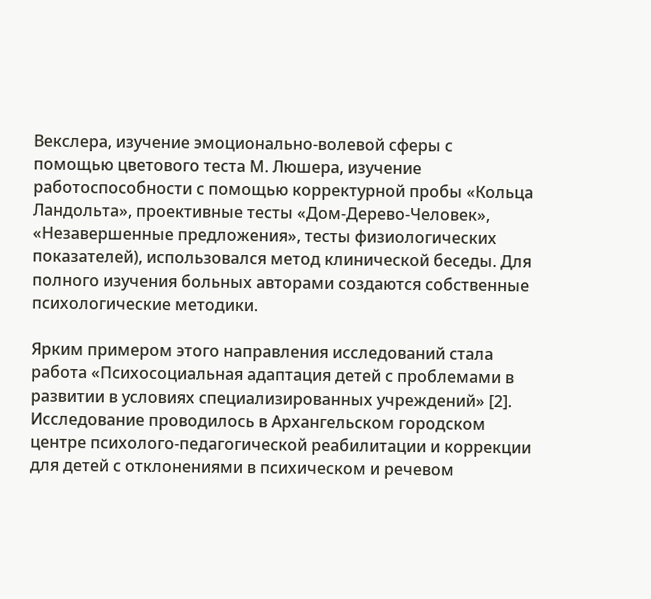Векслера, изучение эмоционально-волевой сферы с помощью цветового теста М. Люшера, изучение работоспособности с помощью корректурной пробы «Кольца Ландольта», проективные тесты «Дом-Дерево-Человек», «Незавершенные предложения», тесты физиологических показателей), использовался метод клинической беседы. Для полного изучения больных авторами создаются собственные психологические методики.

Ярким примером этого направления исследований стала работа «Психосоциальная адаптация детей с проблемами в развитии в условиях специализированных учреждений» [2]. Исследование проводилось в Архангельском городском центре психолого-педагогической реабилитации и коррекции для детей с отклонениями в психическом и речевом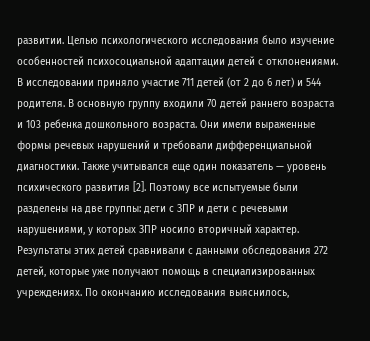развитии. Целью психологического исследования было изучение особенностей психосоциальной адаптации детей с отклонениями. В исследовании приняло участие 711 детей (от 2 до 6 лет) и 544 родителя. В основную группу входили 70 детей раннего возраста и 103 ребенка дошкольного возраста. Они имели выраженные формы речевых нарушений и требовали дифференциальной диагностики. Также учитывался еще один показатель — уровень психического развития [2]. Поэтому все испытуемые были разделены на две группы: дети с ЗПР и дети с речевыми нарушениями, у которых ЗПР носило вторичный характер. Результаты этих детей сравнивали с данными обследования 272 детей, которые уже получают помощь в специализированных учреждениях. По окончанию исследования выяснилось,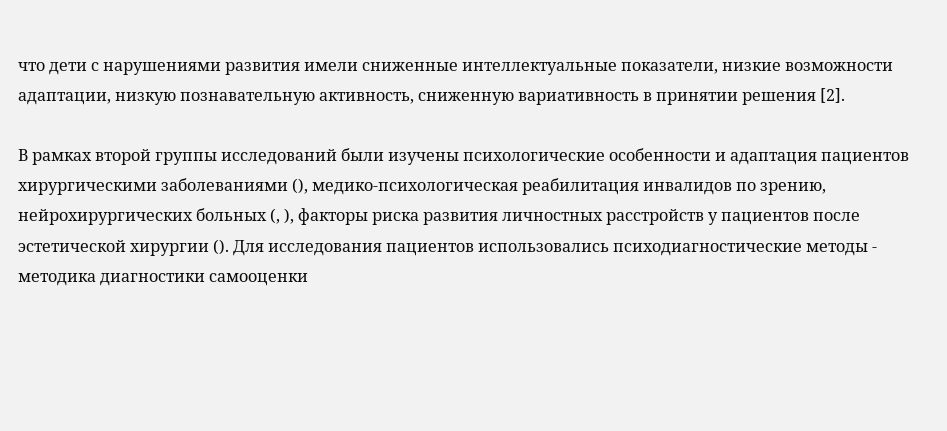что дети с нарушениями развития имели сниженные интеллектуальные показатели, низкие возможности адаптации, низкую познавательную активность, сниженную вариативность в принятии решения [2].

В рамках второй группы исследований были изучены психологические особенности и адаптация пациентов хирургическими заболеваниями (), медико-психологическая реабилитация инвалидов по зрению, нейрохирургических больных (, ), факторы риска развития личностных расстройств у пациентов после эстетической хирургии (). Для исследования пациентов использовались психодиагностические методы - методика диагностики самооценки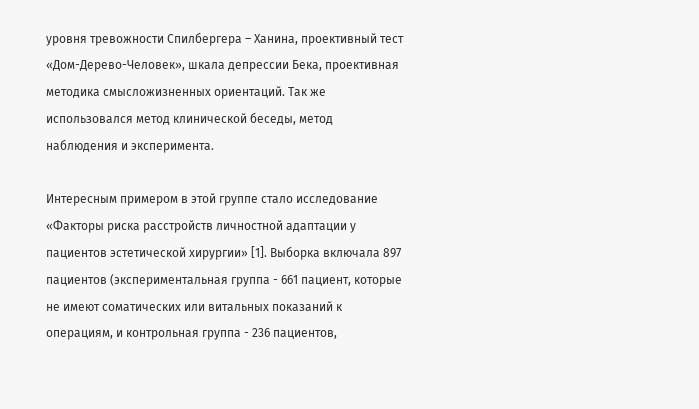уровня тревожности Спилбергера – Ханина, проективный тест «Дом-Дерево-Человек», шкала депрессии Бека, проективная методика смысложизненных ориентаций. Так же использовался метод клинической беседы, метод наблюдения и эксперимента.

Интересным примером в этой группе стало исследование «Факторы риска расстройств личностной адаптации у пациентов эстетической хирургии» [1]. Выборка включала 897 пациентов (экспериментальная группа - 661 пациент, которые не имеют соматических или витальных показаний к операциям, и контрольная группа - 236 пациентов,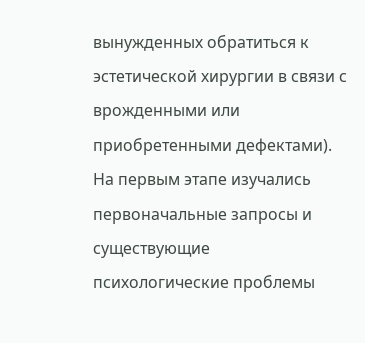вынужденных обратиться к эстетической хирургии в связи с врожденными или приобретенными дефектами). На первым этапе изучались первоначальные запросы и существующие психологические проблемы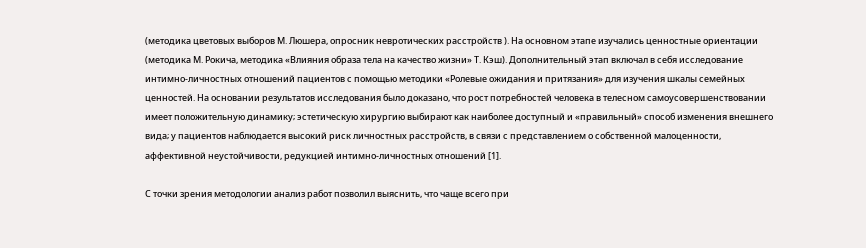(методика цветовых выборов М. Люшера, опросник невротических расстройств ). На основном этапе изучались ценностные ориентации (методика М. Рокича, методика «Влияния образа тела на качество жизни» Т. Кэш). Дополнительный этап включал в себя исследование интимно-личностных отношений пациентов с помощью методики «Ролевые ожидания и притязания» для изучения шкалы семейных ценностей. На основании результатов исследования было доказано, что рост потребностей человека в телесном самоусовершенствовании имеет положительную динамику; эстетическую хирургию выбирают как наиболее доступный и «правильный» способ изменения внешнего вида; у пациентов наблюдается высокий риск личностных расстройств, в связи с представлением о собственной малоценности, аффективной неустойчивости, редукцией интимно-личностных отношений [1].

С точки зрения методологии анализ работ позволил выяснить, что чаще всего при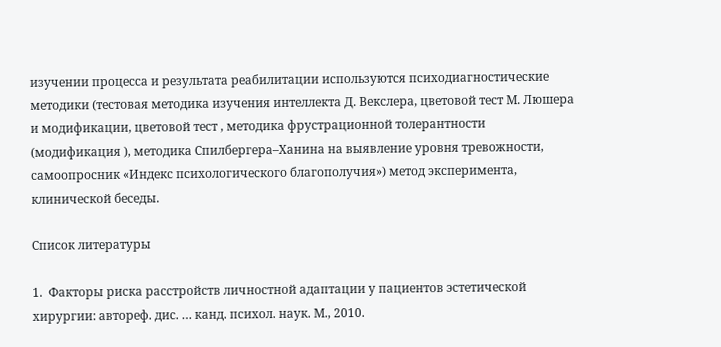изучении процесса и результата реабилитации используются психодиагностические методики (тестовая методика изучения интеллекта Д. Векслера, цветовой тест М. Люшера и модификации, цветовой тест , методика фрустрационной толерантности (модификация ), методика Спилбергера–Ханина на выявление уровня тревожности, самоопросник «Индекс психологического благополучия») метод эксперимента, клинической беседы.

Список литературы

1.  Факторы риска расстройств личностной адаптации у пациентов эстетической хирургии: автореф. дис. … канд. психол. наук. М., 2010.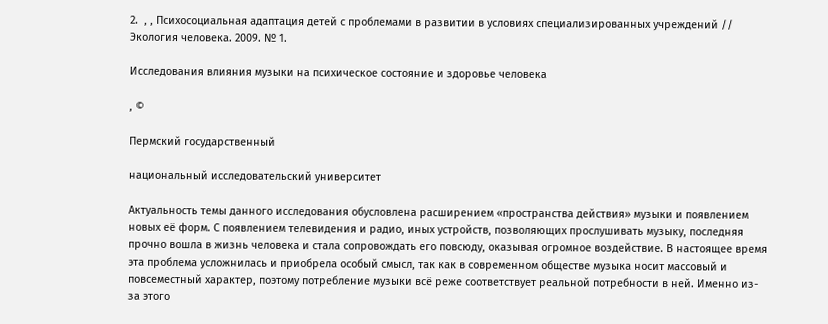2.  , , Психосоциальная адаптация детей с проблемами в развитии в условиях специализированных учреждений // Экология человека. 2009. № 1.

Исследования влияния музыки на психическое состояние и здоровье человека

, ©

Пермский государственный

национальный исследовательский университет

Актуальность темы данного исследования обусловлена расширением «пространства действия» музыки и появлением новых её форм. С появлением телевидения и радио, иных устройств, позволяющих прослушивать музыку, последняя прочно вошла в жизнь человека и стала сопровождать его повсюду, оказывая огромное воздействие. В настоящее время эта проблема усложнилась и приобрела особый смысл, так как в современном обществе музыка носит массовый и повсеместный характер, поэтому потребление музыки всё реже соответствует реальной потребности в ней. Именно из-за этого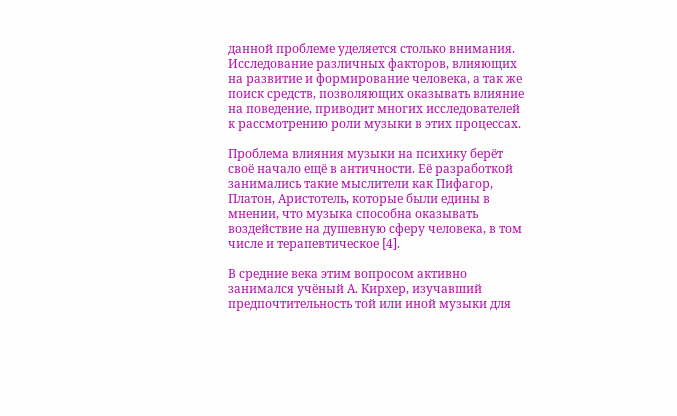данной проблеме уделяется столько внимания. Исследование различных факторов, влияющих на развитие и формирование человека, а так же поиск средств, позволяющих оказывать влияние на поведение, приводит многих исследователей к рассмотрению роли музыки в этих процессах.

Проблема влияния музыки на психику берёт своё начало ещё в античности. Её разработкой занимались такие мыслители как Пифагор, Платон, Аристотель, которые были едины в мнении, что музыка способна оказывать воздействие на душевную сферу человека, в том числе и терапевтическое [4].

В средние века этим вопросом активно занимался учёный А. Кирхер, изучавший предпочтительность той или иной музыки для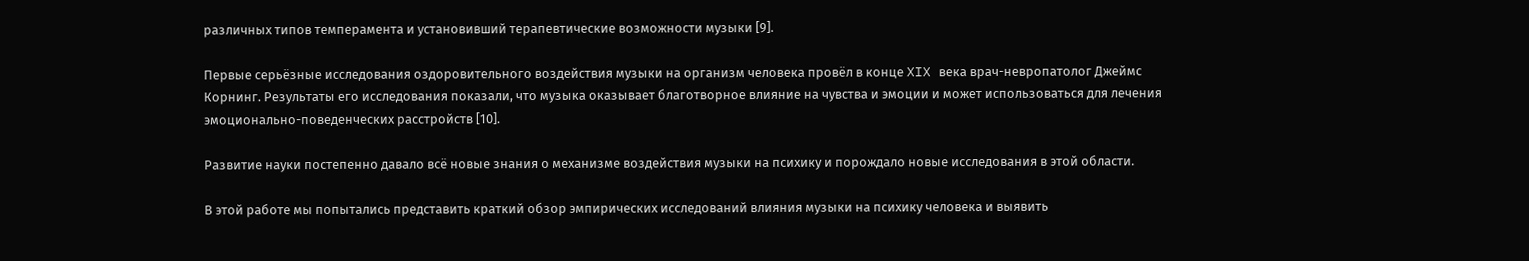различных типов темперамента и установивший терапевтические возможности музыки [9].

Первые серьёзные исследования оздоровительного воздействия музыки на организм человека провёл в конце XIX века врач-невропатолог Джеймс Корнинг. Результаты его исследования показали, что музыка оказывает благотворное влияние на чувства и эмоции и может использоваться для лечения эмоционально-поведенческих расстройств [10].

Развитие науки постепенно давало всё новые знания о механизме воздействия музыки на психику и порождало новые исследования в этой области.

В этой работе мы попытались представить краткий обзор эмпирических исследований влияния музыки на психику человека и выявить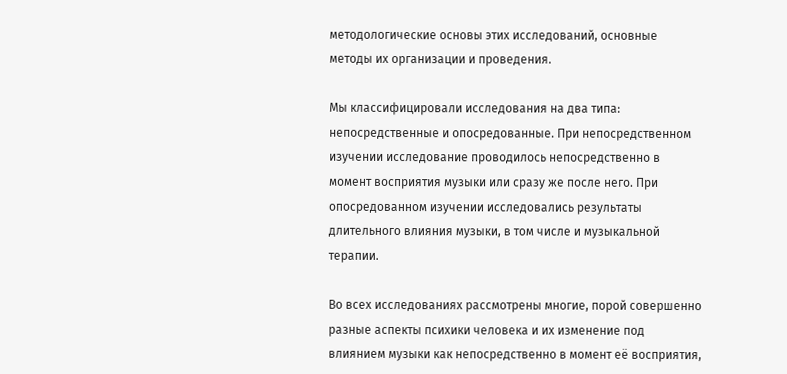методологические основы этих исследований, основные методы их организации и проведения.

Мы классифицировали исследования на два типа: непосредственные и опосредованные. При непосредственном изучении исследование проводилось непосредственно в момент восприятия музыки или сразу же после него. При опосредованном изучении исследовались результаты длительного влияния музыки, в том числе и музыкальной терапии.

Во всех исследованиях рассмотрены многие, порой совершенно разные аспекты психики человека и их изменение под влиянием музыки как непосредственно в момент её восприятия,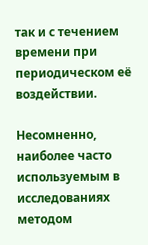так и с течением времени при периодическом её воздействии.

Несомненно, наиболее часто используемым в исследованиях методом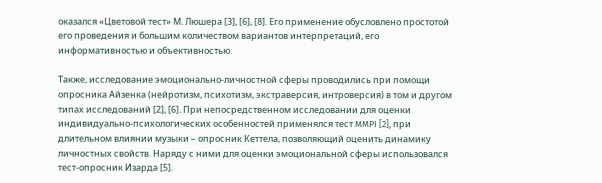оказался «Цветовой тест» М. Люшера [3], [6], [8]. Его применение обусловлено простотой его проведения и большим количеством вариантов интерпретаций, его информативностью и объективностью.

Также, исследование эмоционально-личностной сферы проводились при помощи опросника Айзенка (нейротизм, психотизм, экстраверсия, интроверсия) в том и другом типах исследований [2], [6]. При непосредственном исследовании для оценки индивидуально-психологических особенностей применялся тест MMPI [2], при длительном влиянии музыки – опросник Кеттела, позволяющий оценить динамику личностных свойств. Наряду с ними для оценки эмоциональной сферы использовался тест-опросник Изарда [5].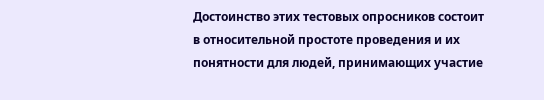Достоинство этих тестовых опросников состоит в относительной простоте проведения и их понятности для людей, принимающих участие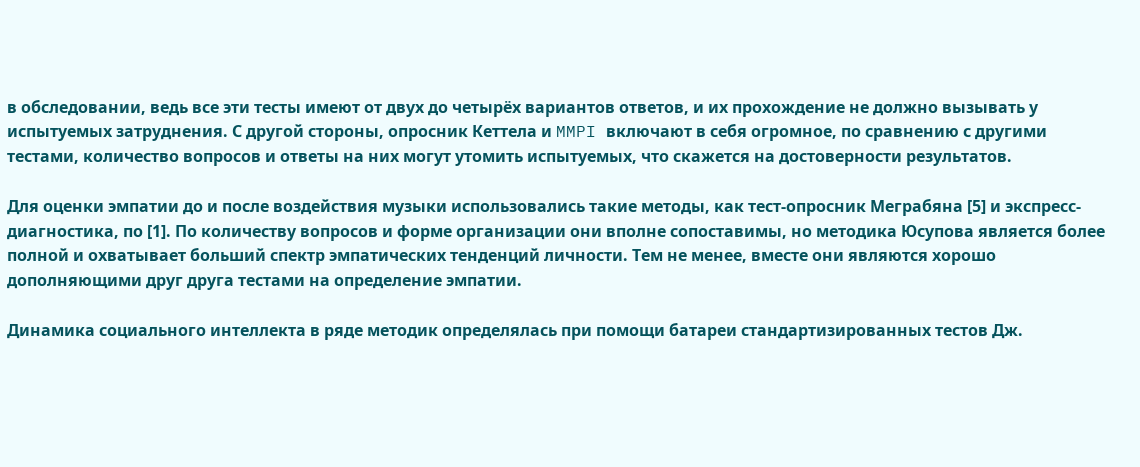в обследовании, ведь все эти тесты имеют от двух до четырёх вариантов ответов, и их прохождение не должно вызывать у испытуемых затруднения. С другой стороны, опросник Кеттела и MMPI включают в себя огромное, по сравнению с другими тестами, количество вопросов и ответы на них могут утомить испытуемых, что скажется на достоверности результатов.

Для оценки эмпатии до и после воздействия музыки использовались такие методы, как тест-опросник Меграбяна [5] и экспресс-диагностика, по [1]. По количеству вопросов и форме организации они вполне сопоставимы, но методика Юсупова является более полной и охватывает больший спектр эмпатических тенденций личности. Тем не менее, вместе они являются хорошо дополняющими друг друга тестами на определение эмпатии.

Динамика социального интеллекта в ряде методик определялась при помощи батареи стандартизированных тестов Дж.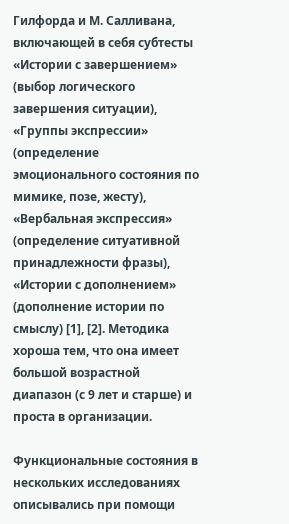Гилфорда и М. Салливана, включающей в себя субтесты «Истории с завершением» (выбор логического завершения ситуации), «Группы экспрессии» (определение эмоционального состояния по мимике, позе, жесту), «Вербальная экспрессия» (определение ситуативной принадлежности фразы), «Истории с дополнением» (дополнение истории по смыслу) [1], [2]. Методика хороша тем, что она имеет большой возрастной диапазон (с 9 лет и старше) и проста в организации.

Функциональные состояния в нескольких исследованиях описывались при помощи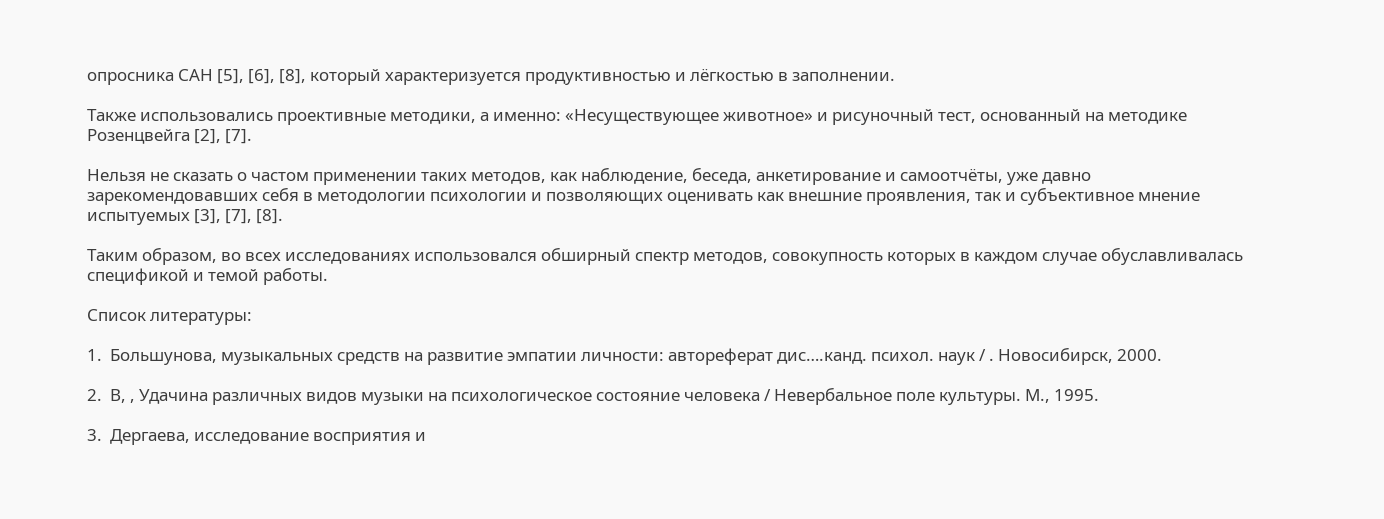опросника САН [5], [6], [8], который характеризуется продуктивностью и лёгкостью в заполнении.

Также использовались проективные методики, а именно: «Несуществующее животное» и рисуночный тест, основанный на методике Розенцвейга [2], [7].

Нельзя не сказать о частом применении таких методов, как наблюдение, беседа, анкетирование и самоотчёты, уже давно зарекомендовавших себя в методологии психологии и позволяющих оценивать как внешние проявления, так и субъективное мнение испытуемых [3], [7], [8].

Таким образом, во всех исследованиях использовался обширный спектр методов, совокупность которых в каждом случае обуславливалась спецификой и темой работы.

Список литературы:

1.  Большунова, музыкальных средств на развитие эмпатии личности: автореферат дис….канд. психол. наук / . Новосибирск, 2000.

2.  В, , Удачина различных видов музыки на психологическое состояние человека / Невербальное поле культуры. М., 1995.

3.  Дергаева, исследование восприятия и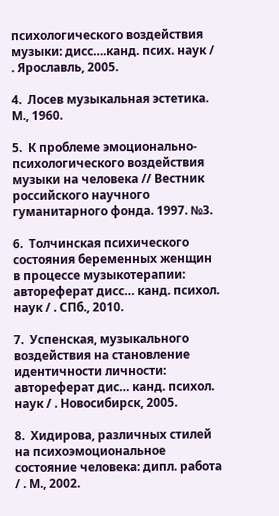психологического воздействия музыки: дисс….канд. псих. наук / . Ярославль, 2005.

4.  Лосев музыкальная эстетика. М., 1960.

5.  К проблеме эмоционально-психологического воздействия музыки на человека // Вестник российского научного гуманитарного фонда. 1997. №3.

6.  Толчинская психического состояния беременных женщин в процессе музыкотерапии: автореферат дисс… канд. психол. наук / . СПб., 2010.

7.  Успенская, музыкального воздействия на становление идентичности личности: автореферат дис… канд. психол. наук / . Новосибирск, 2005.

8.  Хидирова, различных стилей на психоэмоциональное состояние человека: дипл. работа / . М., 2002.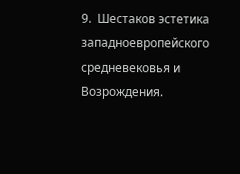9.  Шестаков эстетика западноевропейского средневековья и Возрождения.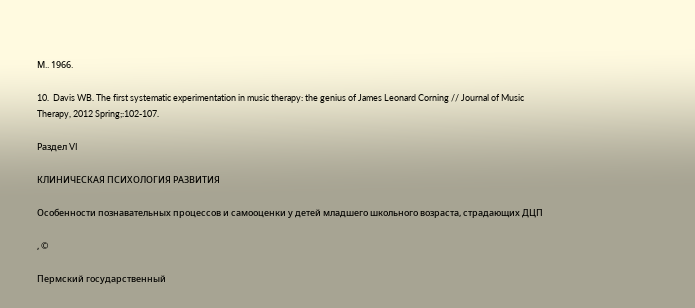М.. 1966.

10.  Davis WB. The first systematic experimentation in music therapy: the genius of James Leonard Corning // Journal of Music Therapy, 2012 Spring;:102-107.

Раздел VI

КЛИНИЧЕСКАЯ ПСИХОЛОГИЯ РАЗВИТИЯ

Особенности познавательных процессов и самооценки у детей младшего школьного возраста, страдающих ДЦП

, ©

Пермский государственный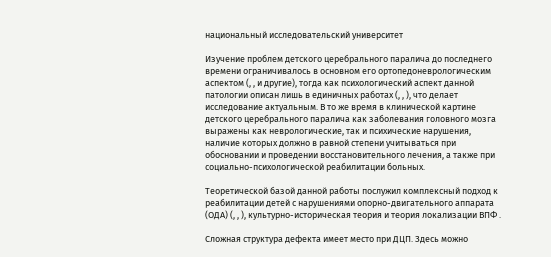национальный исследовательский университет

Изучение проблем детского церебрального паралича до последнего времени ограничивалось в основном его ортопедоневрологическим аспектом (, , и другие), тогда как психологический аспект данной патологии описан лишь в единичных работах (, , ), что делает исследование актуальным. В то же время в клинической картине детского церебрального паралича как заболевания головного мозга выражены как неврологические, так и психические нарушения, наличие которых должно в равной степени учитываться при обосновании и проведении восстановительного лечения, а также при социально-психологической реабилитации больных.

Теоретической базой данной работы послужил комплексный подход к реабилитации детей с нарушениями опорно-двигательного аппарата (ОДА) (, , ), культурно-историческая теория и теория локализации ВПФ .

Сложная структура дефекта имеет место при ДЦП. Здесь можно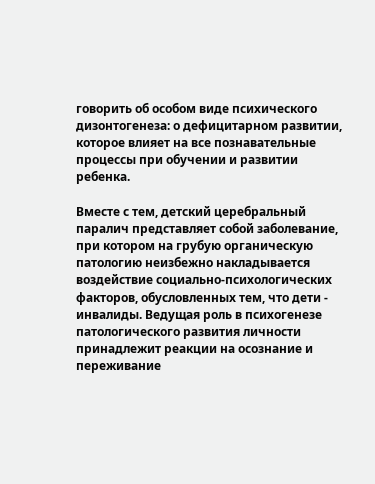говорить об особом виде психического дизонтогенеза: о дефицитарном развитии, которое влияет на все познавательные процессы при обучении и развитии ребенка.

Вместе с тем, детский церебральный паралич представляет собой заболевание, при котором на грубую органическую патологию неизбежно накладывается воздействие социально-психологических факторов, обусловленных тем, что дети - инвалиды. Ведущая роль в психогенезе патологического развития личности принадлежит реакции на осознание и переживание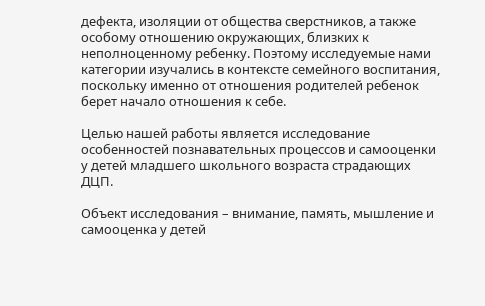дефекта, изоляции от общества сверстников, а также особому отношению окружающих, близких к неполноценному ребенку. Поэтому исследуемые нами категории изучались в контексте семейного воспитания, поскольку именно от отношения родителей ребенок берет начало отношения к себе.

Целью нашей работы является исследование особенностей познавательных процессов и самооценки у детей младшего школьного возраста страдающих ДЦП.

Объект исследования – внимание, память, мышление и самооценка у детей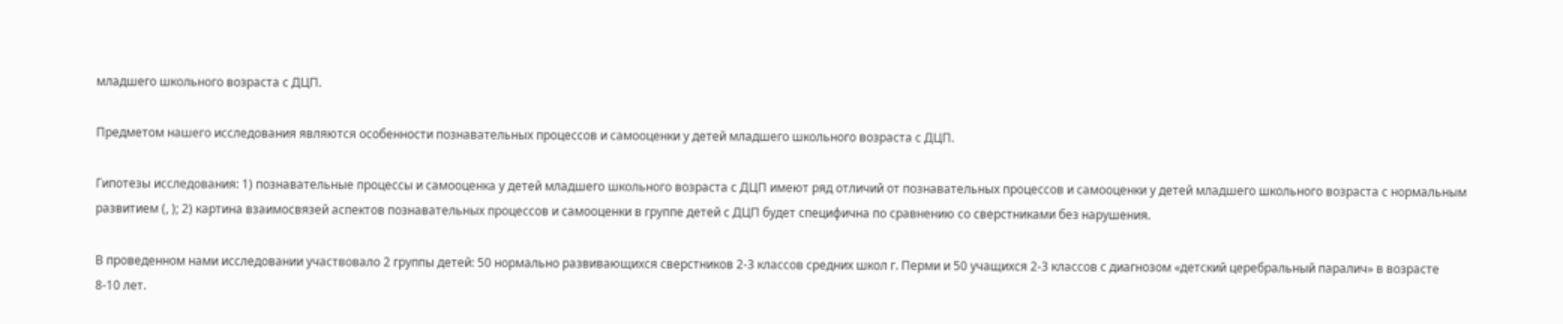младшего школьного возраста с ДЦП.

Предметом нашего исследования являются особенности познавательных процессов и самооценки у детей младшего школьного возраста с ДЦП.

Гипотезы исследования: 1) познавательные процессы и самооценка у детей младшего школьного возраста с ДЦП имеют ряд отличий от познавательных процессов и самооценки у детей младшего школьного возраста с нормальным развитием (, ); 2) картина взаимосвязей аспектов познавательных процессов и самооценки в группе детей с ДЦП будет специфична по сравнению со сверстниками без нарушения.

В проведенном нами исследовании участвовало 2 группы детей: 50 нормально развивающихся сверстников 2-3 классов средних школ г. Перми и 50 учащихся 2-3 классов с диагнозом «детский церебральный паралич» в возрасте 8-10 лет.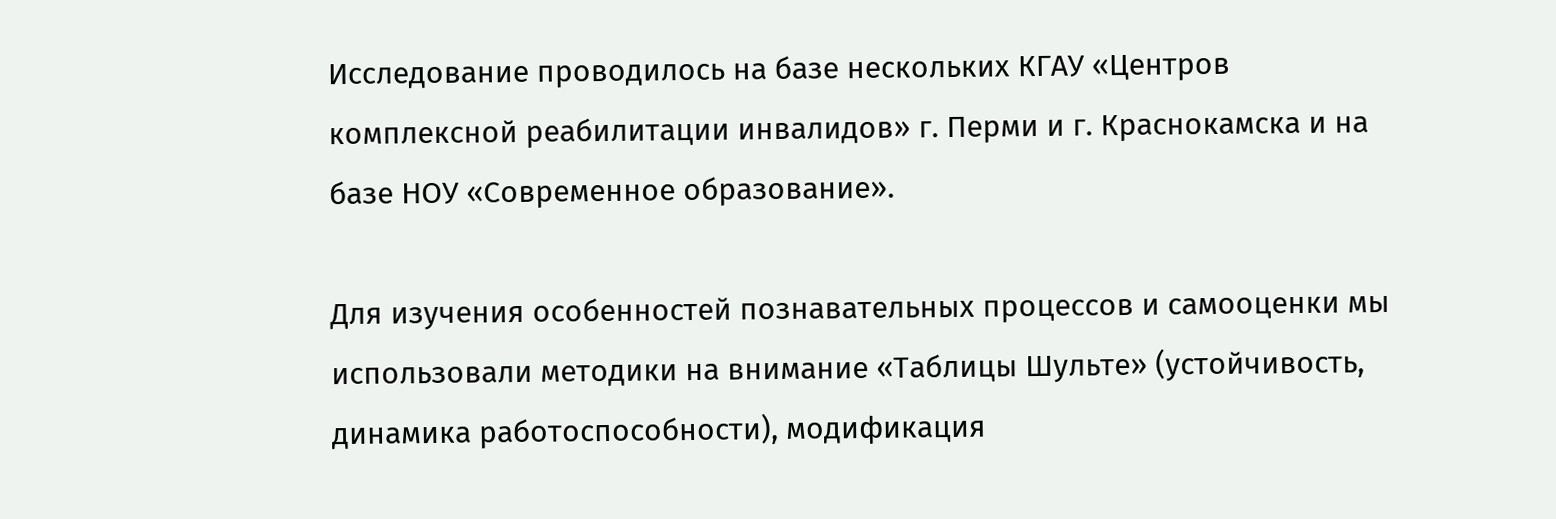Исследование проводилось на базе нескольких КГАУ «Центров комплексной реабилитации инвалидов» г. Перми и г. Краснокамска и на базе НОУ «Современное образование».

Для изучения особенностей познавательных процессов и самооценки мы использовали методики на внимание «Таблицы Шульте» (устойчивость, динамика работоспособности), модификация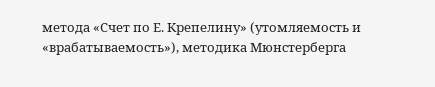метода «Счет по Е. Крепелину» (утомляемость и «врабатываемость»), методика Мюнстерберга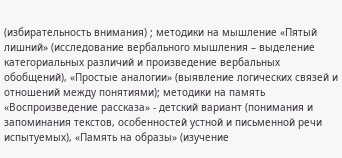(избирательность внимания) ; методики на мышление «Пятый лишний» (исследование вербального мышления – выделение категориальных различий и произведение вербальных обобщений), «Простые аналогии» (выявление логических связей и отношений между понятиями); методики на память «Воспроизведение рассказа» - детский вариант (понимания и запоминания текстов, особенностей устной и письменной речи испытуемых), «Память на образы» (изучение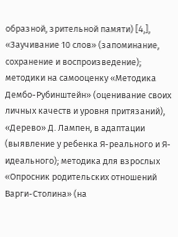образной, зрительной памяти) [4,], «Заучивание 10 слов» (запоминание, сохранение и воспроизведение); методики на самооценку «Методика Дембо-Рубинштейн» (оценивание своих личных качеств и уровня притязаний), «Дерево» Д. Лампен, в адаптации (выявление у ребенка Я-реального и Я-идеального); методика для взрослых «Опросник родительских отношений Варги-Столина» (на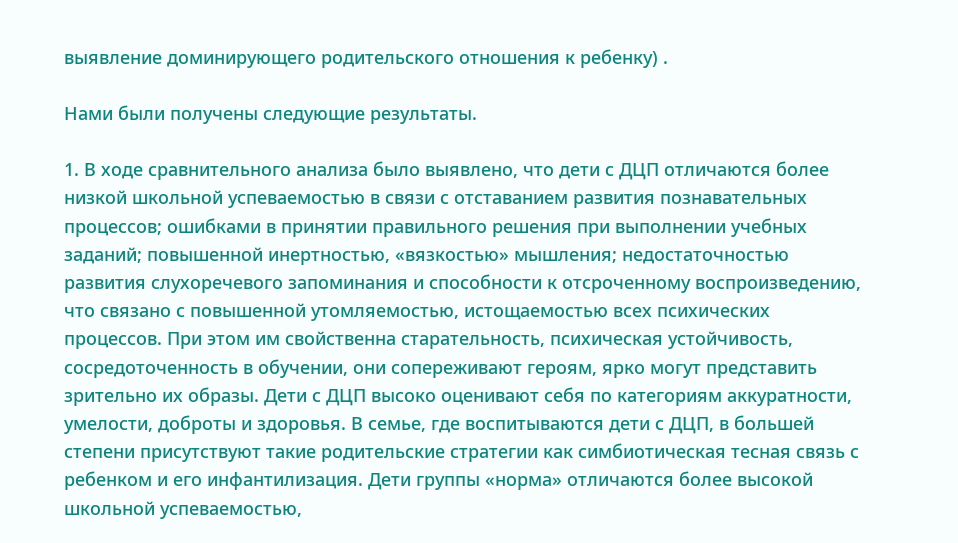выявление доминирующего родительского отношения к ребенку) .

Нами были получены следующие результаты.

1. В ходе сравнительного анализа было выявлено, что дети с ДЦП отличаются более низкой школьной успеваемостью в связи с отставанием развития познавательных процессов; ошибками в принятии правильного решения при выполнении учебных заданий; повышенной инертностью, «вязкостью» мышления; недостаточностью развития слухоречевого запоминания и способности к отсроченному воспроизведению, что связано с повышенной утомляемостью, истощаемостью всех психических процессов. При этом им свойственна старательность, психическая устойчивость, сосредоточенность в обучении, они сопереживают героям, ярко могут представить зрительно их образы. Дети с ДЦП высоко оценивают себя по категориям аккуратности, умелости, доброты и здоровья. В семье, где воспитываются дети с ДЦП, в большей степени присутствуют такие родительские стратегии как симбиотическая тесная связь с ребенком и его инфантилизация. Дети группы «норма» отличаются более высокой школьной успеваемостью,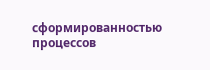сформированностью процессов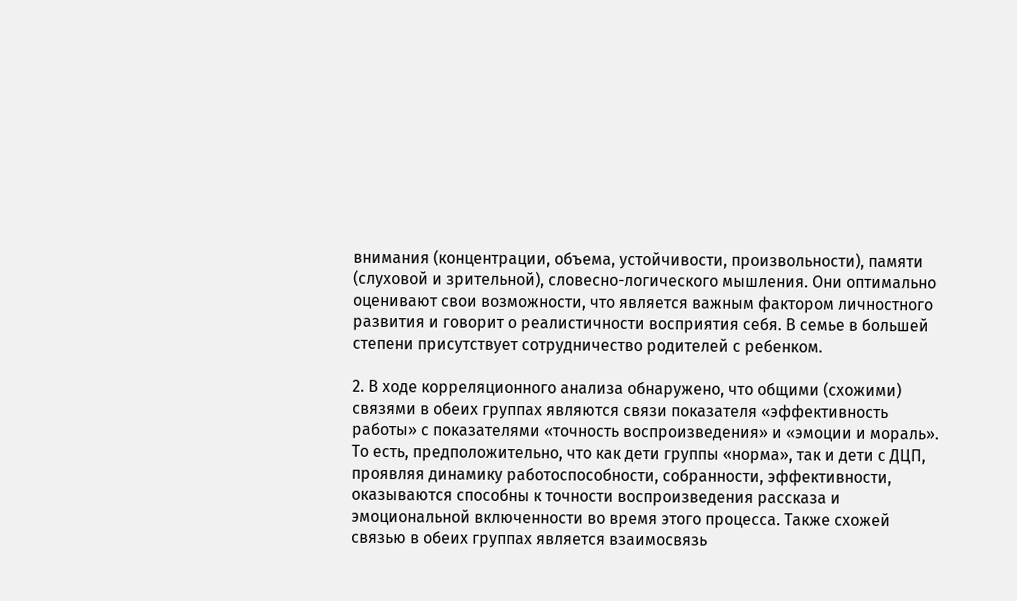внимания (концентрации, объема, устойчивости, произвольности), памяти (слуховой и зрительной), словесно-логического мышления. Они оптимально оценивают свои возможности, что является важным фактором личностного развития и говорит о реалистичности восприятия себя. В семье в большей степени присутствует сотрудничество родителей с ребенком.

2. В ходе корреляционного анализа обнаружено, что общими (схожими) связями в обеих группах являются связи показателя «эффективность работы» с показателями «точность воспроизведения» и «эмоции и мораль». То есть, предположительно, что как дети группы «норма», так и дети с ДЦП, проявляя динамику работоспособности, собранности, эффективности, оказываются способны к точности воспроизведения рассказа и эмоциональной включенности во время этого процесса. Также схожей связью в обеих группах является взаимосвязь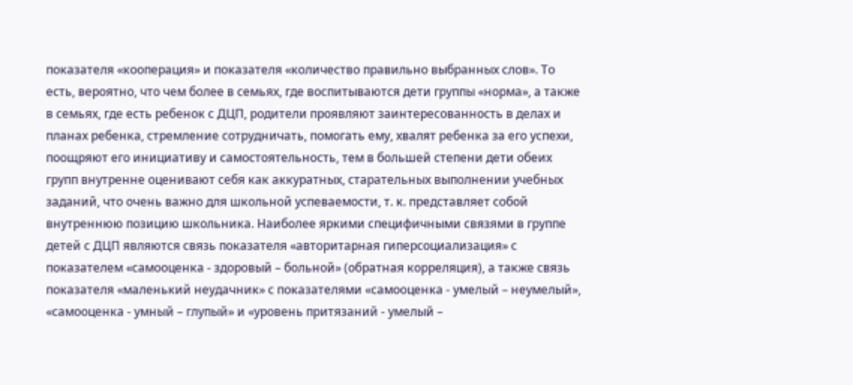показателя «кооперация» и показателя «количество правильно выбранных слов». То есть, вероятно, что чем более в семьях, где воспитываются дети группы «норма», а также в семьях, где есть ребенок с ДЦП, родители проявляют заинтересованность в делах и планах ребенка, стремление сотрудничать, помогать ему, хвалят ребенка за его успехи, поощряют его инициативу и самостоятельность, тем в большей степени дети обеих групп внутренне оценивают себя как аккуратных, старательных выполнении учебных заданий, что очень важно для школьной успеваемости, т. к. представляет собой внутреннюю позицию школьника. Наиболее яркими специфичными связями в группе детей с ДЦП являются связь показателя «авторитарная гиперсоциализация» с показателем «самооценка - здоровый – больной» (обратная корреляция), а также связь показателя «маленький неудачник» с показателями «самооценка - умелый – неумелый», «самооценка - умный – глупый» и «уровень притязаний - умелый –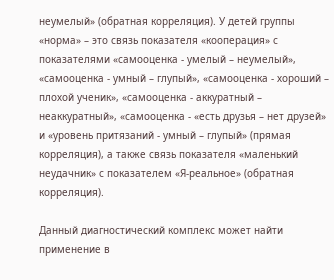неумелый» (обратная корреляция). У детей группы «норма» – это связь показателя «кооперация» с показателями «самооценка - умелый – неумелый», «самооценка - умный – глупый», «самооценка - хороший – плохой ученик», «самооценка - аккуратный – неаккуратный», «самооценка - «есть друзья – нет друзей» и «уровень притязаний - умный – глупый» (прямая корреляция), а также связь показателя «маленький неудачник» с показателем «Я-реальное» (обратная корреляция).

Данный диагностический комплекс может найти применение в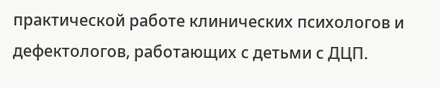практической работе клинических психологов и дефектологов, работающих с детьми с ДЦП.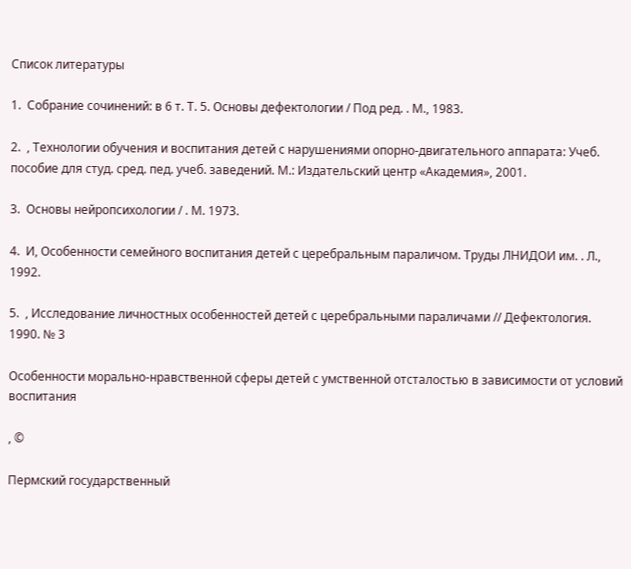Список литературы

1.  Собрание сочинений: в 6 т. Т. 5. Основы дефектологии / Под ред. . М., 1983.

2.  , Технологии обучения и воспитания детей с нарушениями опорно-двигательного аппарата: Учеб. пособие для студ. сред. пед. учеб. заведений. М.: Издательский центр «Академия», 2001.

3.  Основы нейропсихологии / . М. 1973.

4.  И, Особенности семейного воспитания детей с церебральным параличом. Труды ЛНИДОИ им. . Л., 1992.

5.  , Исследование личностных особенностей детей с церебральными параличами // Дефектология. 1990. № 3

Особенности морально-нравственной сферы детей с умственной отсталостью в зависимости от условий воспитания

, ©

Пермский государственный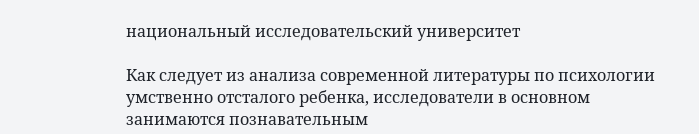национальный исследовательский университет

Как следует из анализа современной литературы по психологии умственно отсталого ребенка, исследователи в основном занимаются познавательным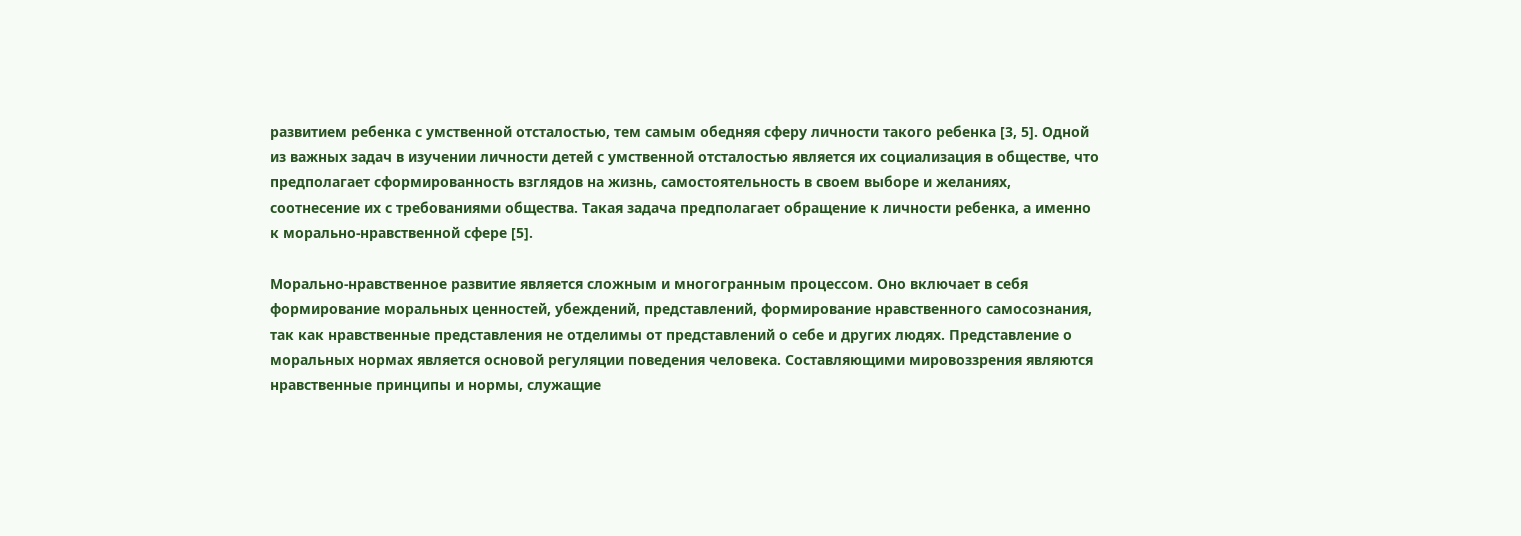развитием ребенка с умственной отсталостью, тем самым обедняя сферу личности такого ребенка [3, 5]. Одной из важных задач в изучении личности детей с умственной отсталостью является их социализация в обществе, что предполагает сформированность взглядов на жизнь, самостоятельность в своем выборе и желаниях, соотнесение их с требованиями общества. Такая задача предполагает обращение к личности ребенка, а именно к морально-нравственной сфере [5].

Морально-нравственное развитие является сложным и многогранным процессом. Оно включает в себя формирование моральных ценностей, убеждений, представлений, формирование нравственного самосознания, так как нравственные представления не отделимы от представлений о себе и других людях. Представление о моральных нормах является основой регуляции поведения человека. Составляющими мировоззрения являются нравственные принципы и нормы, служащие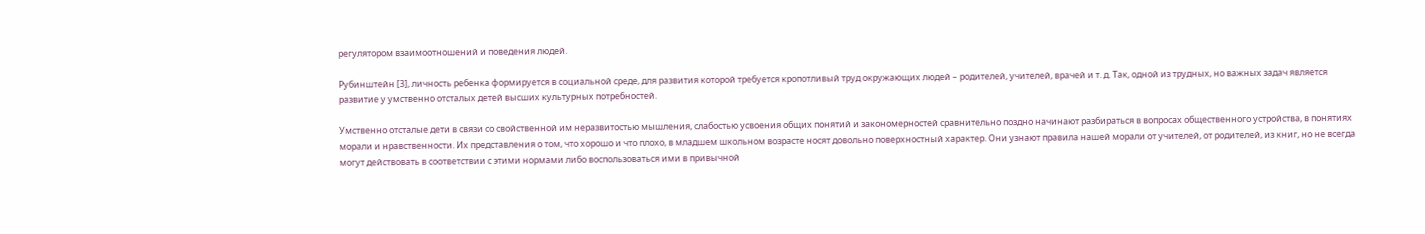регулятором взаимоотношений и поведения людей.

Рубинштейн [3], личность ребенка формируется в социальной среде, для развития которой требуется кропотливый труд окружающих людей – родителей, учителей, врачей и т. д. Так, одной из трудных, но важных задач является развитие у умственно отсталых детей высших культурных потребностей.

Умственно отсталые дети в связи со свойственной им неразвитостью мышления, слабостью усвоения общих понятий и закономерностей сравнительно поздно начинают разбираться в вопросах общественного устройства, в понятиях морали и нравственности. Их представления о том, что хорошо и что плохо, в младшем школьном возрасте носят довольно поверхностный характер. Они узнают правила нашей морали от учителей, от родителей, из книг, но не всегда могут действовать в соответствии с этими нормами либо воспользоваться ими в привычной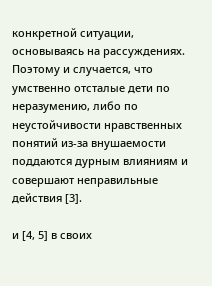конкретной ситуации, основываясь на рассуждениях. Поэтому и случается, что умственно отсталые дети по неразумению, либо по неустойчивости нравственных понятий из-за внушаемости поддаются дурным влияниям и совершают неправильные действия [3].

и [4, 5] в своих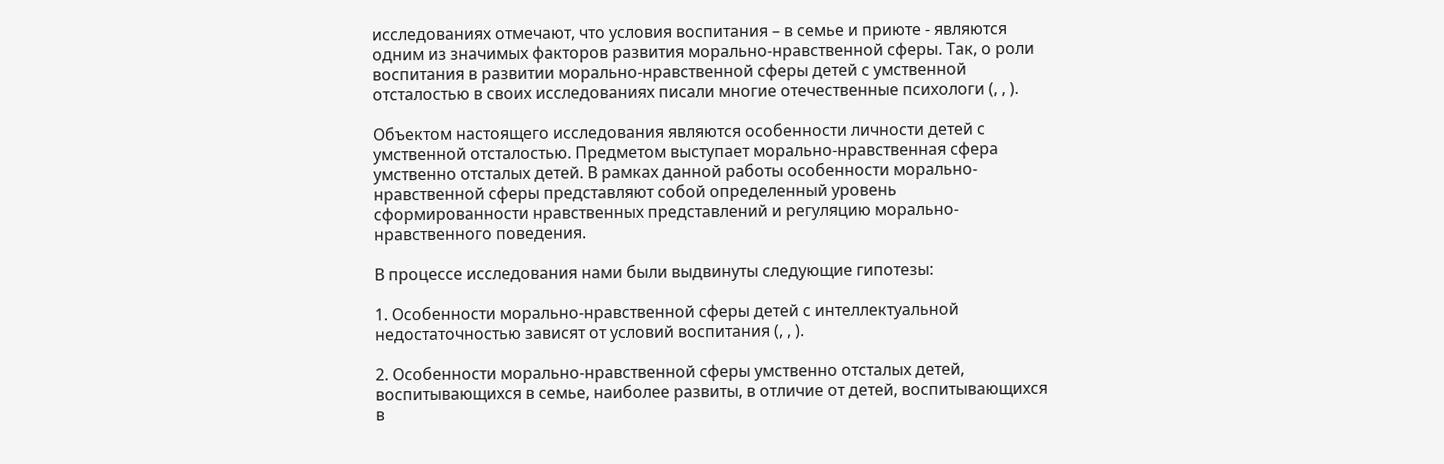исследованиях отмечают, что условия воспитания – в семье и приюте - являются одним из значимых факторов развития морально-нравственной сферы. Так, о роли воспитания в развитии морально-нравственной сферы детей с умственной отсталостью в своих исследованиях писали многие отечественные психологи (, , ).

Объектом настоящего исследования являются особенности личности детей с умственной отсталостью. Предметом выступает морально-нравственная сфера умственно отсталых детей. В рамках данной работы особенности морально-нравственной сферы представляют собой определенный уровень сформированности нравственных представлений и регуляцию морально-нравственного поведения.

В процессе исследования нами были выдвинуты следующие гипотезы:

1. Особенности морально-нравственной сферы детей с интеллектуальной недостаточностью зависят от условий воспитания (, , ).

2. Особенности морально-нравственной сферы умственно отсталых детей, воспитывающихся в семье, наиболее развиты, в отличие от детей, воспитывающихся в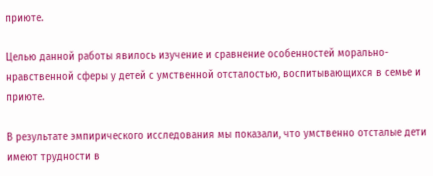приюте.

Целью данной работы явилось изучение и сравнение особенностей морально-нравственной сферы у детей с умственной отсталостью, воспитывающихся в семье и приюте.

В результате эмпирического исследования мы показали, что умственно отсталые дети имеют трудности в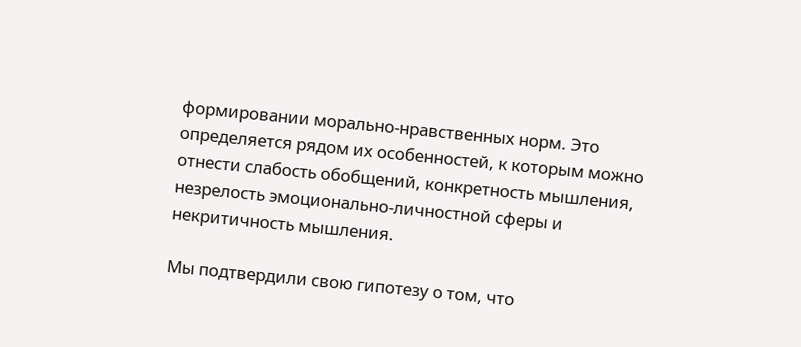формировании морально-нравственных норм. Это определяется рядом их особенностей, к которым можно отнести слабость обобщений, конкретность мышления, незрелость эмоционально-личностной сферы и некритичность мышления.

Мы подтвердили свою гипотезу о том, что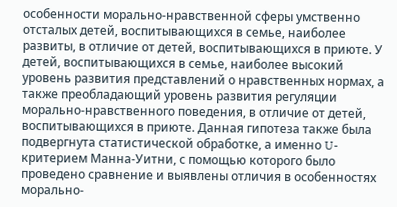особенности морально-нравственной сферы умственно отсталых детей, воспитывающихся в семье, наиболее развиты, в отличие от детей, воспитывающихся в приюте. У детей, воспитывающихся в семье, наиболее высокий уровень развития представлений о нравственных нормах, а также преобладающий уровень развития регуляции морально-нравственного поведения, в отличие от детей, воспитывающихся в приюте. Данная гипотеза также была подвергнута статистической обработке, а именно U-критерием Манна-Уитни, с помощью которого было проведено сравнение и выявлены отличия в особенностях морально-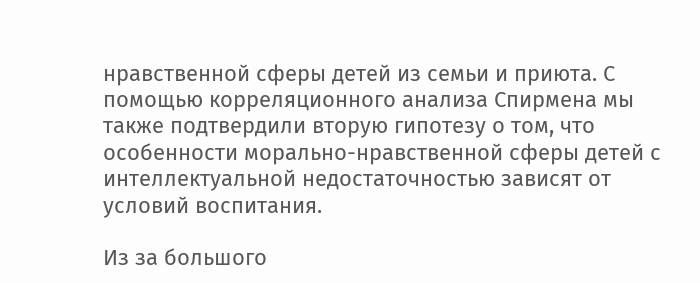нравственной сферы детей из семьи и приюта. С помощью корреляционного анализа Спирмена мы также подтвердили вторую гипотезу о том, что особенности морально-нравственной сферы детей с интеллектуальной недостаточностью зависят от условий воспитания.

Из за большого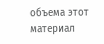объема этот материал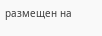размещен на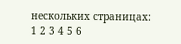нескольких страницах:
1 2 3 4 5 6